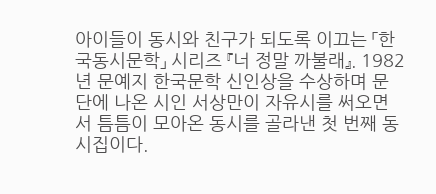아이들이 동시와 친구가 되도록 이끄는 「한국동시문학」 시리즈 『너 정말 까불래』. 1982년 문예지 한국문학 신인상을 수상하며 문단에 나온 시인 서상만이 자유시를 써오면서 틈틈이 모아온 동시를 골라낸 첫 번째 동시집이다.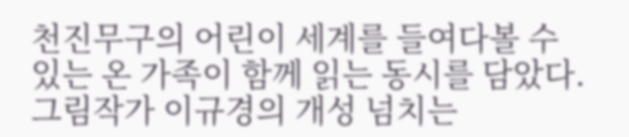천진무구의 어린이 세계를 들여다볼 수 있는 온 가족이 함께 읽는 동시를 담았다. 그림작가 이규경의 개성 넘치는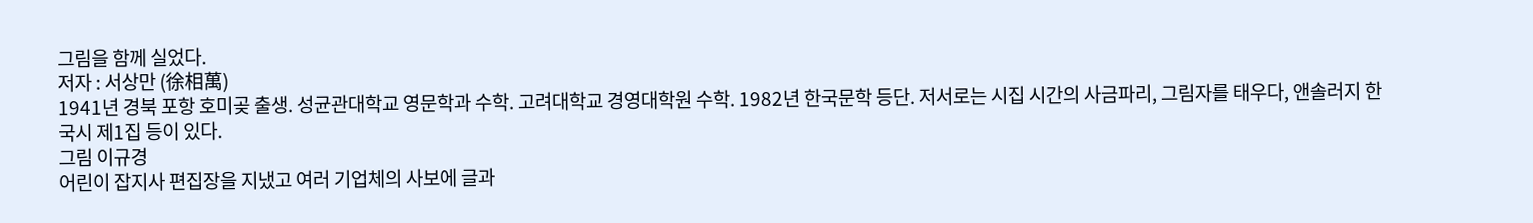그림을 함께 실었다.
저자 : 서상만 (徐相萬)
1941년 경북 포항 호미곶 출생. 성균관대학교 영문학과 수학. 고려대학교 경영대학원 수학. 1982년 한국문학 등단. 저서로는 시집 시간의 사금파리, 그림자를 태우다, 앤솔러지 한국시 제1집 등이 있다.
그림 이규경
어린이 잡지사 편집장을 지냈고 여러 기업체의 사보에 글과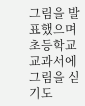그림을 발표했으며 초등학교 교과서에 그림을 싣기도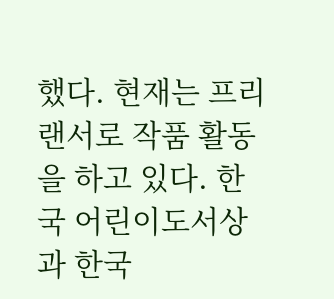했다. 현재는 프리랜서로 작품 활동을 하고 있다. 한국 어린이도서상과 한국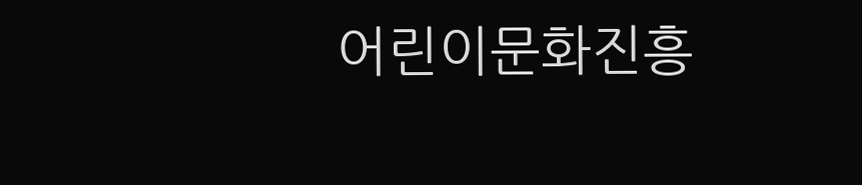어린이문화진흥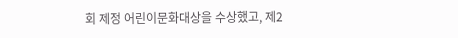회 제정 어린이문화대상을 수상했고, 제2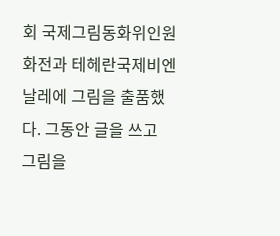회 국제그림동화위인원화전과 테헤란국제비엔날레에 그림을 출품했다. 그동안 글을 쓰고 그림을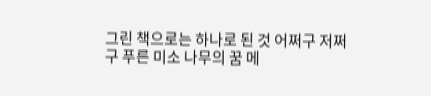그린 책으로는 하나로 된 것 어쩌구 저쩌구 푸른 미소 나무의 꿈 메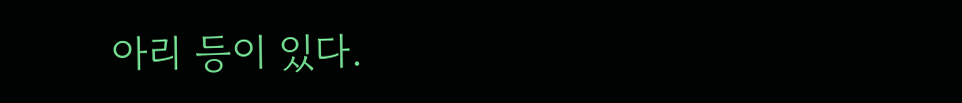아리 등이 있다.